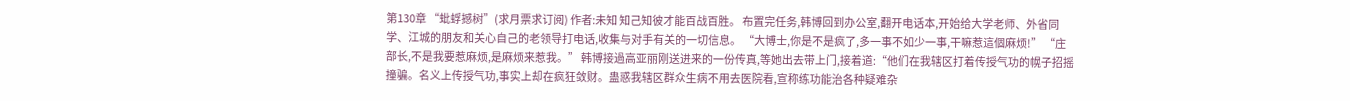第130章 “蚍蜉撼树”(求月票求订阅) 作者:未知 知己知彼才能百战百胜。 布置完任务,韩博回到办公室,翻开电话本,开始给大学老师、外省同学、江城的朋友和关心自己的老领导打电话,收集与对手有关的一切信息。 “大博士,你是不是疯了,多一事不如少一事,干嘛惹這個麻烦!” “庄部长,不是我要惹麻烦,是麻烦来惹我。” 韩博接過高亚丽刚送进来的一份传真,等她出去带上门,接着道:“他们在我辖区打着传授气功的幌子招摇撞骗。名义上传授气功,事实上却在疯狂敛财。蛊惑我辖区群众生病不用去医院看,宣称练功能治各种疑难杂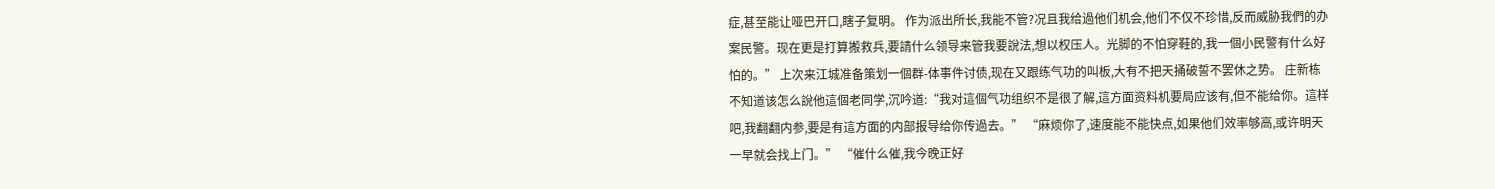症,甚至能让哑巴开口,瞎子复明。 作为派出所长,我能不管?况且我给過他们机会,他们不仅不珍惜,反而威胁我們的办案民警。现在更是打算搬救兵,要請什么领导来管我要說法,想以权压人。光脚的不怕穿鞋的,我一個小民警有什么好怕的。” 上次来江城准备策划一個群-体事件讨债,现在又跟练气功的叫板,大有不把天捅破誓不罢休之势。 庄新栋不知道该怎么說他這個老同学,沉吟道:“我对這個气功组织不是很了解,這方面资料机要局应该有,但不能给你。這样吧,我翻翻内参,要是有這方面的内部报导给你传過去。” “麻烦你了,速度能不能快点,如果他们效率够高,或许明天一早就会找上门。” “催什么催,我今晚正好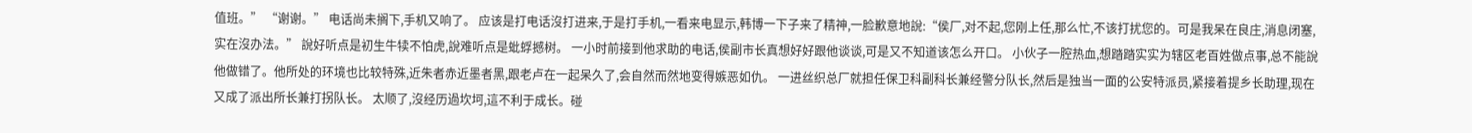值班。” “谢谢。” 电话尚未搁下,手机又响了。 应该是打电话沒打进来,于是打手机,一看来电显示,韩博一下子来了精神,一脸歉意地說:“侯厂,对不起,您刚上任,那么忙,不该打扰您的。可是我呆在良庄,消息闭塞,实在沒办法。” 說好听点是初生牛犊不怕虎,說难听点是蚍蜉撼树。 一小时前接到他求助的电话,侯副市长真想好好跟他谈谈,可是又不知道该怎么开口。 小伙子一腔热血,想踏踏实实为辖区老百姓做点事,总不能說他做错了。他所处的环境也比较特殊,近朱者赤近墨者黑,跟老卢在一起呆久了,会自然而然地变得嫉恶如仇。 一进丝织总厂就担任保卫科副科长兼经警分队长,然后是独当一面的公安特派员,紧接着提乡长助理,现在又成了派出所长兼打拐队长。 太顺了,沒经历過坎坷,這不利于成长。碰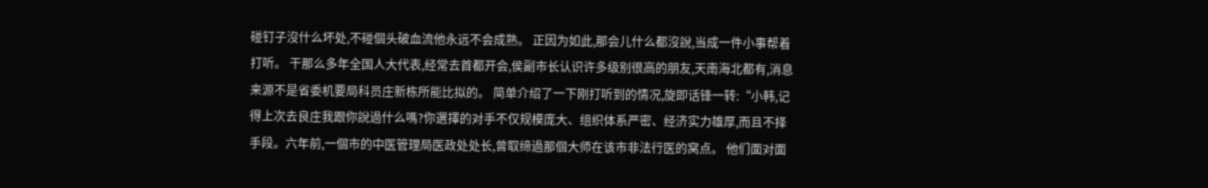碰钉子沒什么坏处,不碰個头破血流他永远不会成熟。 正因为如此,那会儿什么都沒說,当成一件小事帮着打听。 干那么多年全国人大代表,经常去首都开会,侯副市长认识许多级别很高的朋友,天南海北都有,消息来源不是省委机要局科员庄新栋所能比拟的。 简单介绍了一下刚打听到的情况,旋即话锋一转:“小韩,记得上次去良庄我跟你說過什么嗎?你選擇的对手不仅规模庞大、组织体系严密、经济实力雄厚,而且不择手段。六年前,一個市的中医管理局医政处处长,曾取缔過那個大师在该市非法行医的窝点。 他们面对面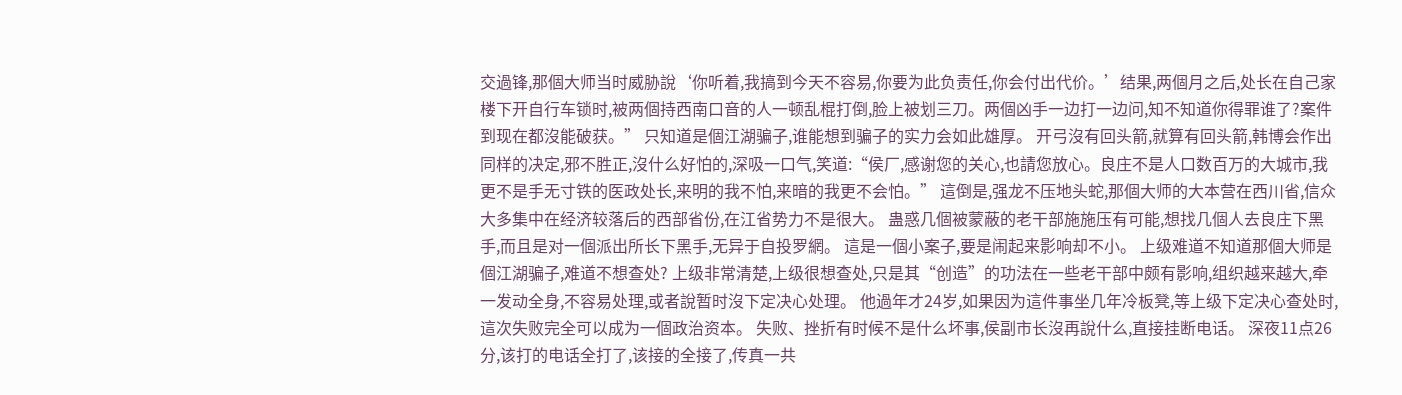交過锋,那個大师当时威胁說‘你听着,我搞到今天不容易,你要为此负责任,你会付出代价。’结果,两個月之后,处长在自己家楼下开自行车锁时,被两個持西南口音的人一顿乱棍打倒,脸上被划三刀。两個凶手一边打一边问,知不知道你得罪谁了?案件到现在都沒能破获。” 只知道是個江湖骗子,谁能想到骗子的实力会如此雄厚。 开弓沒有回头箭,就算有回头箭,韩博会作出同样的决定,邪不胜正,沒什么好怕的,深吸一口气,笑道:“侯厂,感谢您的关心,也請您放心。良庄不是人口数百万的大城市,我更不是手无寸铁的医政处长,来明的我不怕,来暗的我更不会怕。” 這倒是,强龙不压地头蛇,那個大师的大本营在西川省,信众大多集中在经济较落后的西部省份,在江省势力不是很大。 蛊惑几個被蒙蔽的老干部施施压有可能,想找几個人去良庄下黑手,而且是对一個派出所长下黑手,无异于自投罗網。 這是一個小案子,要是闹起来影响却不小。 上级难道不知道那個大师是個江湖骗子,难道不想查处? 上级非常清楚,上级很想查处,只是其“创造”的功法在一些老干部中颇有影响,组织越来越大,牵一发动全身,不容易处理,或者說暂时沒下定决心处理。 他過年才24岁,如果因为這件事坐几年冷板凳,等上级下定决心查处时,這次失败完全可以成为一個政治资本。 失败、挫折有时候不是什么坏事,侯副市长沒再說什么,直接挂断电话。 深夜11点26分,该打的电话全打了,该接的全接了,传真一共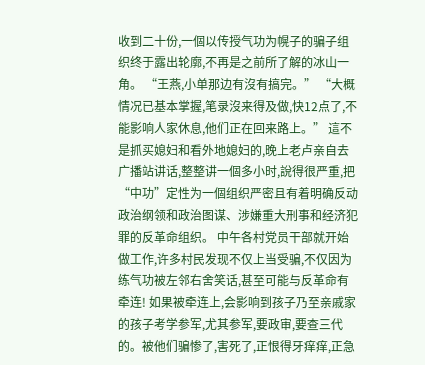收到二十份,一個以传授气功为幌子的骗子组织终于露出轮廓,不再是之前所了解的冰山一角。 “王燕,小单那边有沒有搞完。” “大概情况已基本掌握,笔录沒来得及做,快12点了,不能影响人家休息,他们正在回来路上。” 這不是抓买媳妇和看外地媳妇的,晚上老卢亲自去广播站讲话,整整讲一個多小时,說得很严重,把“中功”定性为一個组织严密且有着明确反动政治纲领和政治图谋、涉嫌重大刑事和经济犯罪的反革命组织。 中午各村党员干部就开始做工作,许多村民发现不仅上当受骗,不仅因为练气功被左邻右舍笑话,甚至可能与反革命有牵连! 如果被牵连上,会影响到孩子乃至亲戚家的孩子考学参军,尤其参军,要政审,要查三代的。被他们骗惨了,害死了,正恨得牙痒痒,正急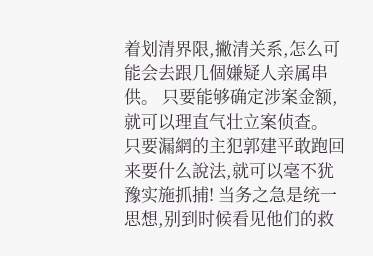着划清界限,撇清关系,怎么可能会去跟几個嫌疑人亲属串供。 只要能够确定涉案金额,就可以理直气壮立案侦查。 只要漏網的主犯郭建平敢跑回来要什么說法,就可以毫不犹豫实施抓捕! 当务之急是统一思想,别到时候看见他们的救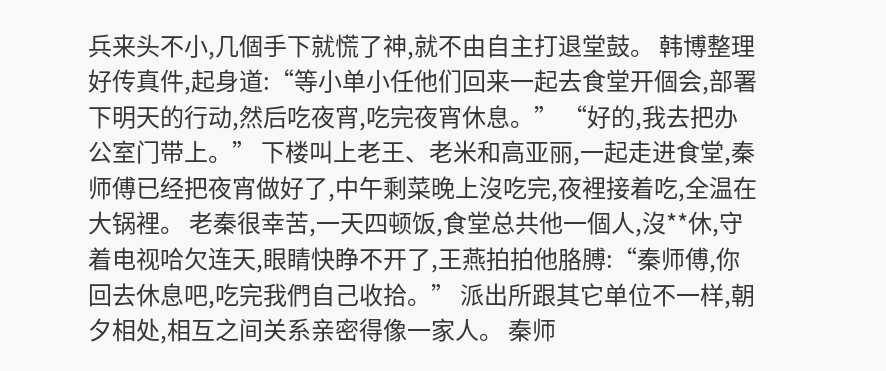兵来头不小,几個手下就慌了神,就不由自主打退堂鼓。 韩博整理好传真件,起身道:“等小单小任他们回来一起去食堂开個会,部署下明天的行动,然后吃夜宵,吃完夜宵休息。” “好的,我去把办公室门带上。” 下楼叫上老王、老米和高亚丽,一起走进食堂,秦师傅已经把夜宵做好了,中午剩菜晚上沒吃完,夜裡接着吃,全温在大锅裡。 老秦很幸苦,一天四顿饭,食堂总共他一個人,沒**休,守着电视哈欠连天,眼睛快睁不开了,王燕拍拍他胳膊:“秦师傅,你回去休息吧,吃完我們自己收拾。” 派出所跟其它单位不一样,朝夕相处,相互之间关系亲密得像一家人。 秦师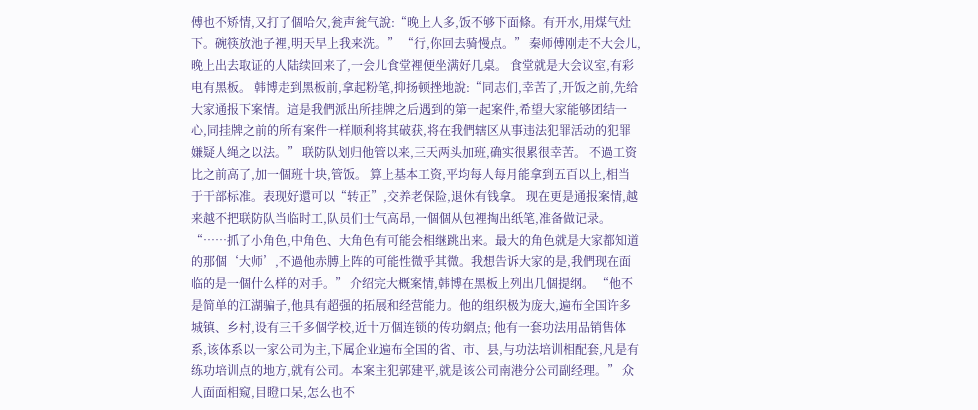傅也不矫情,又打了個哈欠,瓮声瓮气說:“晚上人多,饭不够下面條。有开水,用煤气灶下。碗筷放池子裡,明天早上我来洗。” “行,你回去骑慢点。” 秦师傅刚走不大会儿,晚上出去取证的人陆续回来了,一会儿食堂裡便坐满好几桌。 食堂就是大会议室,有彩电有黑板。 韩博走到黑板前,拿起粉笔,抑扬顿挫地說:“同志们,幸苦了,开饭之前,先给大家通报下案情。這是我們派出所挂牌之后遇到的第一起案件,希望大家能够团结一心,同挂牌之前的所有案件一样顺利将其破获,将在我們辖区从事违法犯罪活动的犯罪嫌疑人绳之以法。” 联防队划归他管以来,三天两头加班,确实很累很幸苦。 不過工资比之前高了,加一個班十块,管饭。 算上基本工资,平均每人每月能拿到五百以上,相当于干部标准。表现好還可以“转正”,交养老保险,退休有钱拿。 现在更是通报案情,越来越不把联防队当临时工,队员们士气高昂,一個個从包裡掏出纸笔,准备做记录。 “……抓了小角色,中角色、大角色有可能会相继跳出来。最大的角色就是大家都知道的那個‘大师’,不過他赤膊上阵的可能性微乎其微。我想告诉大家的是,我們现在面临的是一個什么样的对手。” 介绍完大概案情,韩博在黑板上列出几個提纲。 “他不是简单的江湖骗子,他具有超强的拓展和经营能力。他的组织极为庞大,遍布全国许多城镇、乡村,设有三千多個学校,近十万個连锁的传功網点; 他有一套功法用品销售体系,该体系以一家公司为主,下属企业遍布全国的省、市、县,与功法培训相配套,凡是有练功培训点的地方,就有公司。本案主犯郭建平,就是该公司南港分公司副经理。” 众人面面相窥,目瞪口呆,怎么也不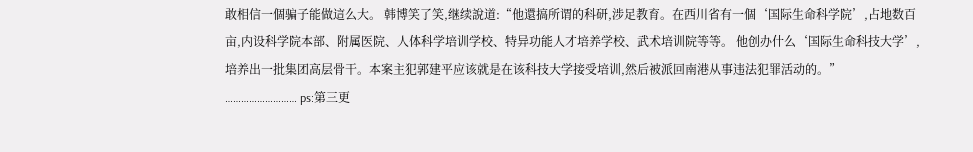敢相信一個骗子能做這么大。 韩博笑了笑,继续說道:“他還搞所谓的科研,涉足教育。在西川省有一個‘国际生命科学院’,占地数百亩,内设科学院本部、附属医院、人体科学培训学校、特异功能人才培养学校、武术培训院等等。 他创办什么‘国际生命科技大学’,培养出一批集团高层骨干。本案主犯郭建平应该就是在该科技大学接受培训,然后被派回南港从事违法犯罪活动的。” ……………………… ps:第三更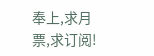奉上,求月票,求订阅!